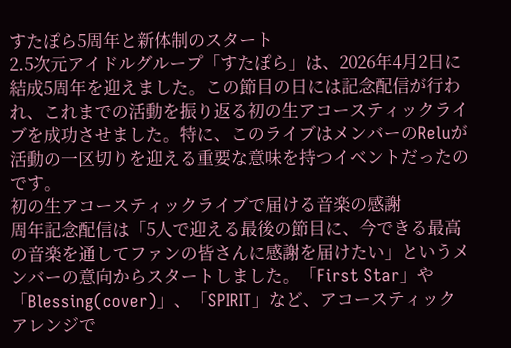すたぽら5周年と新体制のスタート
2.5次元アイドルグループ「すたぽら」は、2026年4月2日に結成5周年を迎えました。この節目の日には記念配信が行われ、これまでの活動を振り返る初の生アコースティックライブを成功させました。特に、このライブはメンバーのReluが活動の一区切りを迎える重要な意味を持つイベントだったのです。
初の生アコースティックライブで届ける音楽の感謝
周年記念配信は「5人で迎える最後の節目に、今できる最高の音楽を通してファンの皆さんに感謝を届けたい」というメンバーの意向からスタートしました。「First Star」や「Blessing(cover)」、「SPIRIT」など、アコースティックアレンジで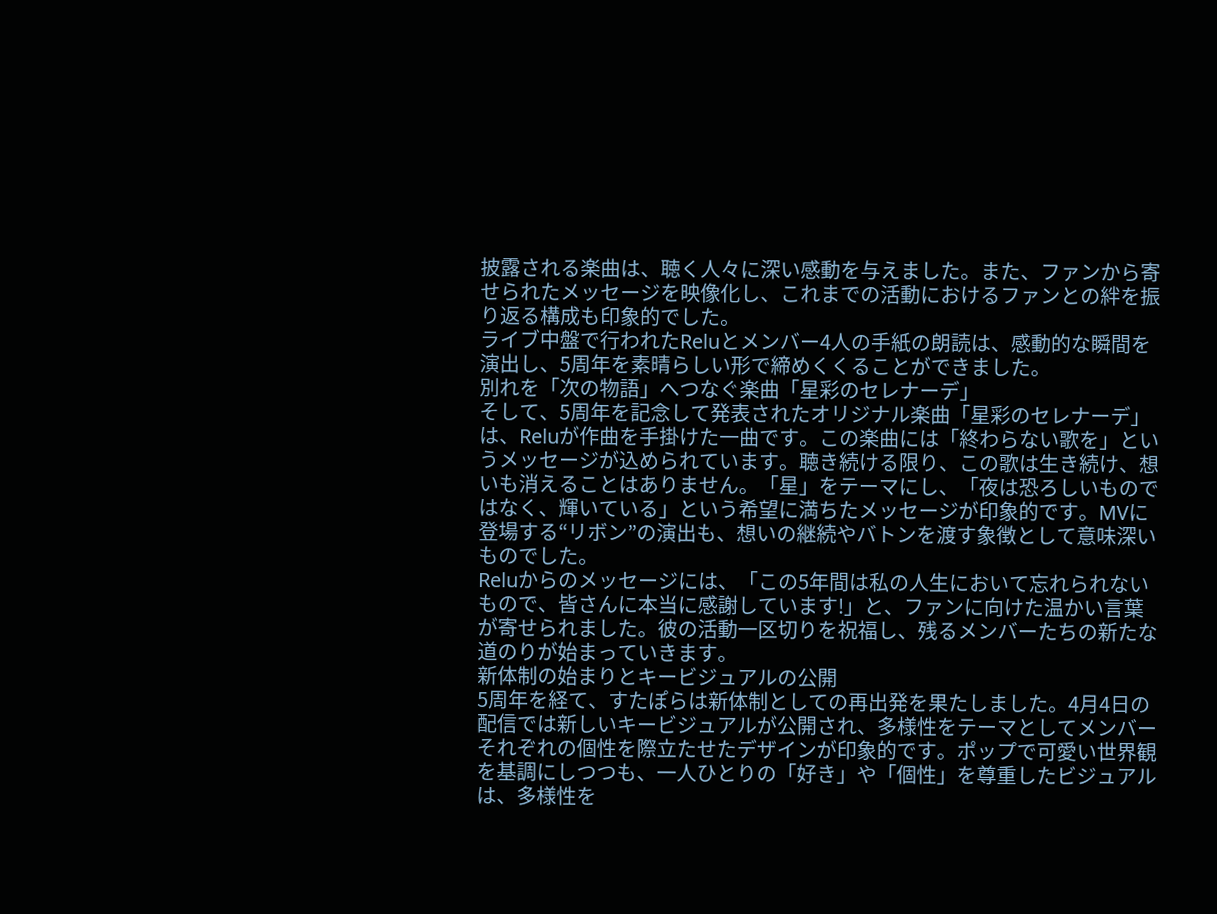披露される楽曲は、聴く人々に深い感動を与えました。また、ファンから寄せられたメッセージを映像化し、これまでの活動におけるファンとの絆を振り返る構成も印象的でした。
ライブ中盤で行われたReluとメンバー4人の手紙の朗読は、感動的な瞬間を演出し、5周年を素晴らしい形で締めくくることができました。
別れを「次の物語」へつなぐ楽曲「星彩のセレナーデ」
そして、5周年を記念して発表されたオリジナル楽曲「星彩のセレナーデ」は、Reluが作曲を手掛けた一曲です。この楽曲には「終わらない歌を」というメッセージが込められています。聴き続ける限り、この歌は生き続け、想いも消えることはありません。「星」をテーマにし、「夜は恐ろしいものではなく、輝いている」という希望に満ちたメッセージが印象的です。MVに登場する“リボン”の演出も、想いの継続やバトンを渡す象徴として意味深いものでした。
Reluからのメッセージには、「この5年間は私の人生において忘れられないもので、皆さんに本当に感謝しています!」と、ファンに向けた温かい言葉が寄せられました。彼の活動一区切りを祝福し、残るメンバーたちの新たな道のりが始まっていきます。
新体制の始まりとキービジュアルの公開
5周年を経て、すたぽらは新体制としての再出発を果たしました。4月4日の配信では新しいキービジュアルが公開され、多様性をテーマとしてメンバーそれぞれの個性を際立たせたデザインが印象的です。ポップで可愛い世界観を基調にしつつも、一人ひとりの「好き」や「個性」を尊重したビジュアルは、多様性を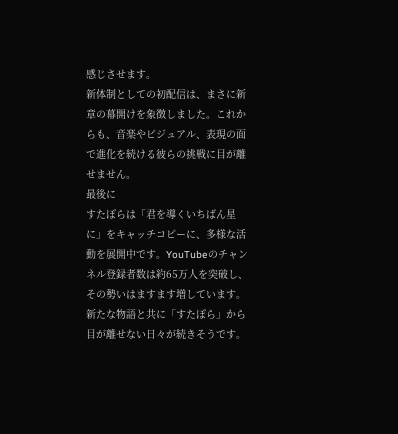感じさせます。
新体制としての初配信は、まさに新章の幕開けを象徴しました。これからも、音楽やビジュアル、表現の面で進化を続ける彼らの挑戦に目が離せません。
最後に
すたぽらは「君を導くいちばん星に」をキャッチコピーに、多様な活動を展開中です。YouTubeのチャンネル登録者数は約65万人を突破し、その勢いはますます増しています。新たな物語と共に「すたぽら」から目が離せない日々が続きそうです。